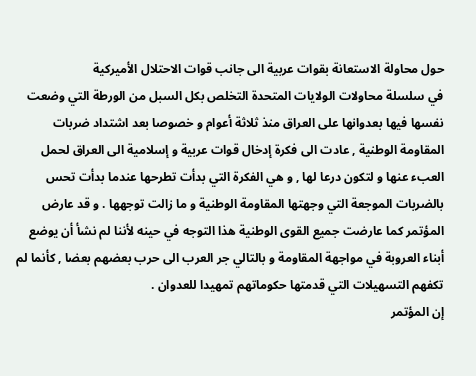حول محاولة الاستعانة بقوات عربية الى جانب قوات الاحتلال الأميركية
في سلسلة محاولات الولايات المتحدة التخلص بكل السبل من الورطة التي وضعت نفسها فيها بعدوانها على العراق منذ ثلاثة أعوام و خصوصا بعد اشتداد ضربات المقاومة الوطنية , عادت الى فكرة إدخال قوات عربية و إسلامية الى العراق لحمل العبء عنها و لتكون درعا لها , و هي الفكرة التي بدأت تطرحها عندما بدأت تحس بالضربات الموجعة التي وجهتها المقاومة الوطنية و ما زالت توجهها . و قد عارض المؤتمر كما عارضت جميع القوى الوطنية هذا التوجه في حينه لأننا لم نشأ أن يوضع أبناء العروبة في مواجهة المقاومة و بالتالي جر العرب الى حرب بعضهم بعضا , كأنما لم تكفهم التسهيلات التي قدمتها حكوماتهم تمهيدا للعدوان .
إن المؤتمر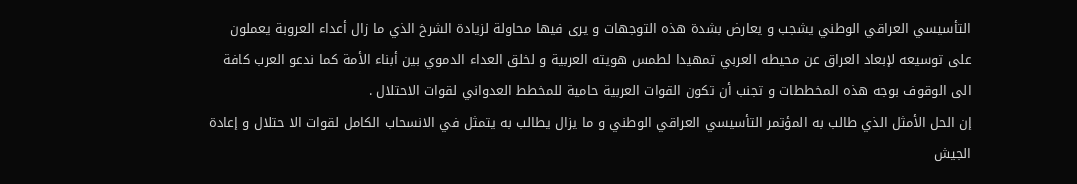التأسيسي العراقي الوطني يشجب و يعارض بشدة هذه التوجهات و يرى فيها محاولة لزيادة الشرخ الذي ما زال أعداء العروبة يعملون على توسيعه لإبعاد العراق عن محيطه العربي تمهيدا لطمس هويته العربية و لخلق العداء الدموي بين أبناء الأمة كما ندعو العرب كافة الى الوقوف بوجه هذه المخططات و تجنب أن تكون القوات العربية حامية للمخطط العدواني لقوات الاحتلال .
إن الحل الأمثل الذي طالب به المؤتمر التأسيسي العراقي الوطني و ما يزال يطالب به يتمثل في الانسحاب الكامل لقوات الا حتلال و إعادة الجيش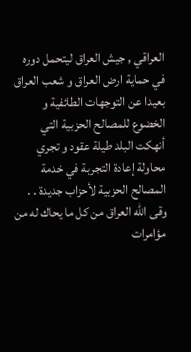العراقي , جيش العراق ليتحمل دوره في حماية ارض العراق و شعب العراق بعيدا عن التوجهات الطائفية و الخضوع للمصالح الحزبية التي أنهكت البلد طيلة عقود و تجري محاولة إعادة التجربة في خدمة المصالح الحزبية لأحزاب جديدة . .
وقى الله العراق من كل ما يحاك له من مؤامرات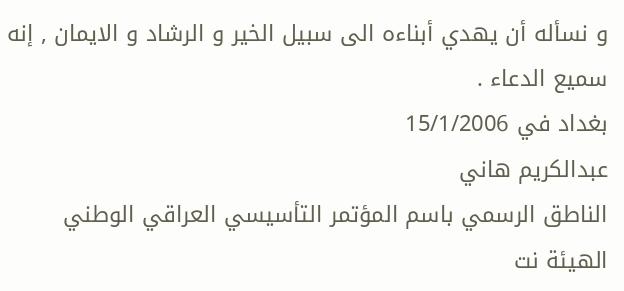و نسأله أن يهدي أبناءه الى سبيل الخير و الرشاد و الايمان , إنه سميع الدعاء .
بغداد في 15/1/2006
عبدالكريم هاني
الناطق الرسمي باسم المؤتمر التأسيسي العراقي الوطني
الهيئة نت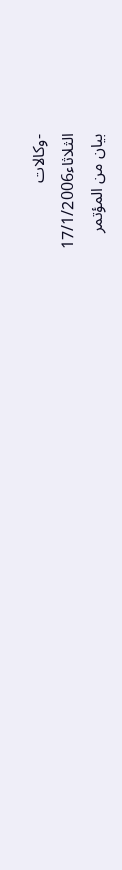-وكالات
الثلاثاء17/1/2006
بيان من المؤتمر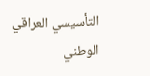التأسيسي العراقي الوطني